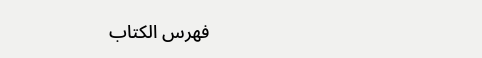فهرس الكتاب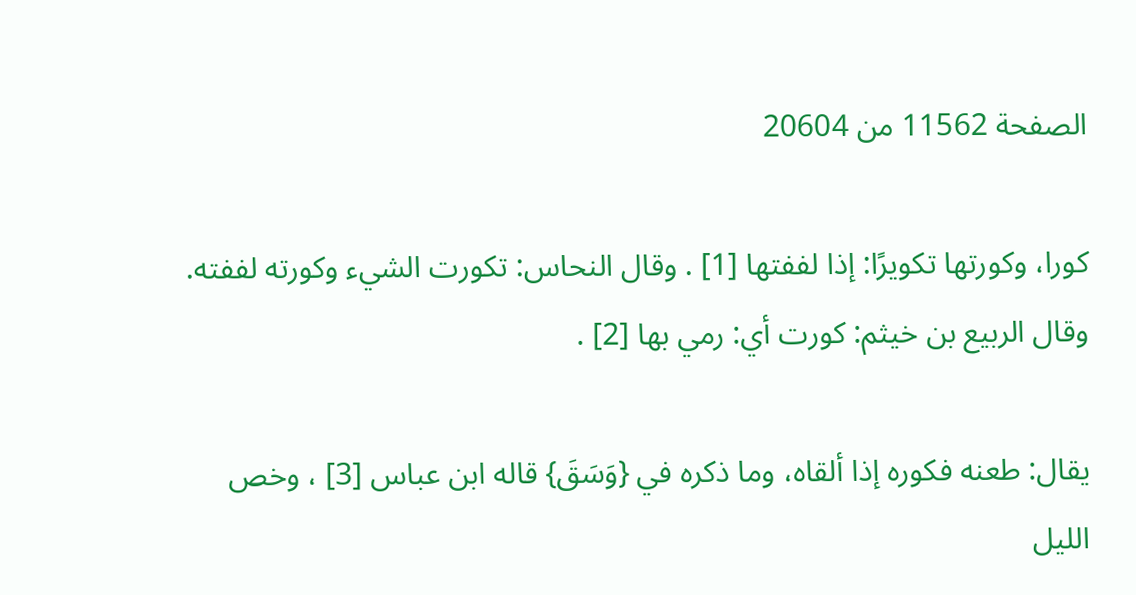الصفحة 11562 من 20604

كورا، وكورتها تكويرًا: إذا لففتها [1] . وقال النحاس: تكورت الشيء وكورته لففته. وقال الربيع بن خيثم: كورت أي: رمي بها [2] .

يقال: طعنه فكوره إذا ألقاه، وما ذكره في {وَسَقَ} قاله ابن عباس [3] ، وخص الليل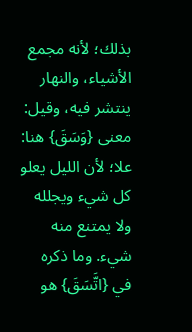بذلك؛ لأنه مجمع الأشياء، والنهار ينتشر فيه، وقيل: معنى {وَسَقَ} هنا: علا؛ لأن الليل يعلو كل شيء ويجلله ولا يمتنع منه شيء. وما ذكره في {اتَّسَقَ} هو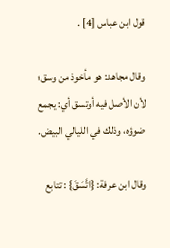قول ابن عباس [4] .

وقال مجاهد: هو مأخوذ من وسق؛ لأن الأصل فيه أوتسق أي: يجمع ضوؤه، وذلك في الليالي البيض.

وقال ابن عرفة: {اتَّسَقَ} : تتابع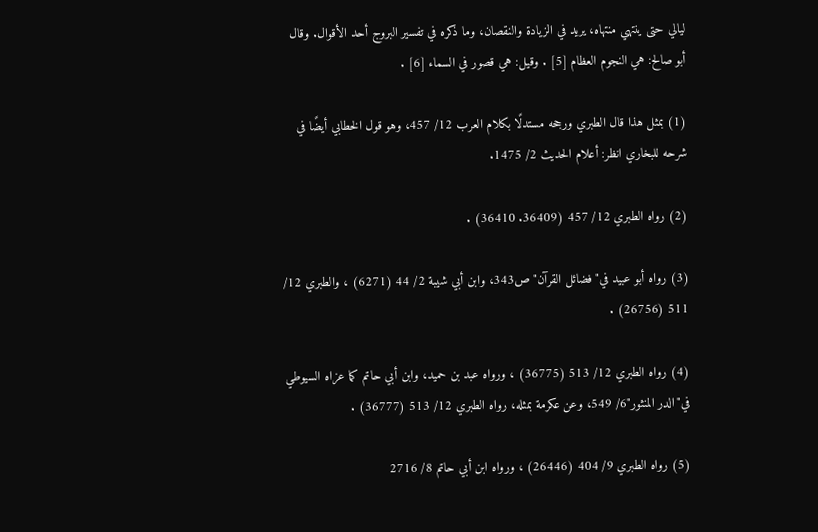ليالي حتى ينتهي منتهاه، يريد في الزيادة والنقصان، وما ذكره في تفسير البروج أحد الأقوال. وقال أبو صالح: هي النجوم العظام [5] . وقيل: هي قصور في السماء [6] .

(1) بمثل هذا قال الطبري ورجحه مستدلًا بكلام العرب 12/ 457، وهو قول الخطابي أيضًا في شرحه للبخاري انظر: أعلام الحديث 2/ 1475.

(2) رواه الطبري 12/ 457 (36409. 36410) .

(3) رواه أبو عبيد في"فضائل القرآن"ص343، وابن أبي شيبة 2/ 44 (6271) ، والطبري 12/ 511 (26756) .

(4) رواه الطبري 12/ 513 (36775) ، ورواه عبد بن حميد، وابن أبي حاتم كما عزاه السيوطي في"الدر المنثور"6/ 549، وعن عكرمة بمثله، رواه الطبري 12/ 513 (36777) .

(5) رواه الطبري 9/ 404 (26446) ، ورواه ابن أبي حاتم 8/ 2716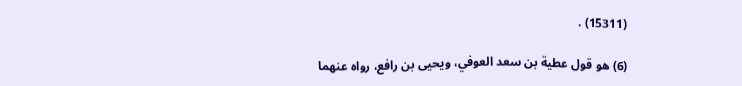(15311) .

(6) هو قول عطية بن سعد العوفي، ويحيى بن رافع، رواه عنهما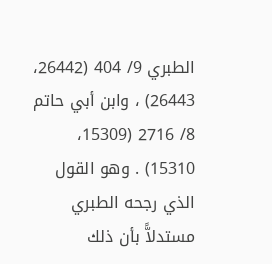الطبري 9/ 404 (26442، 26443) ، وابن أبي حاتم 8/ 2716 (15309، 15310) . وهو القول الذي رجحه الطبري مستدلاًّ بأن ذلك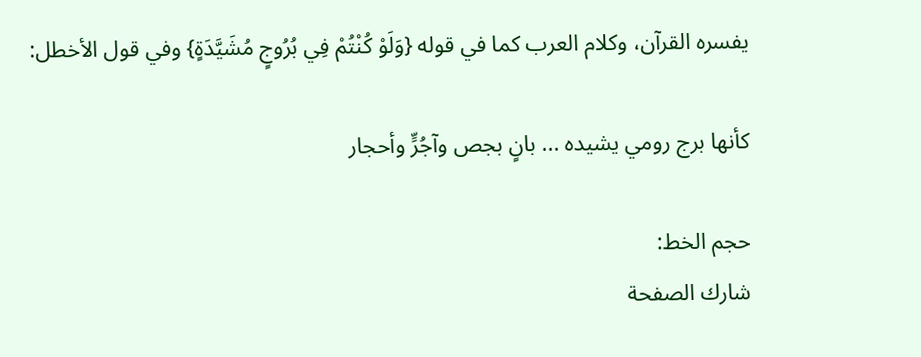يفسره القرآن، وكلام العرب كما في قوله {وَلَوْ كُنْتُمْ فِي بُرُوجٍ مُشَيَّدَةٍ} وفي قول الأخطل:

كأنها برج رومي يشيده ... بانٍ بجص وآجُرٍّ وأحجار

حجم الخط:
شارك الصفحة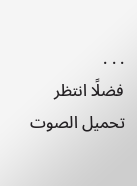. . .
فضلًا انتظر تحميل الصوت